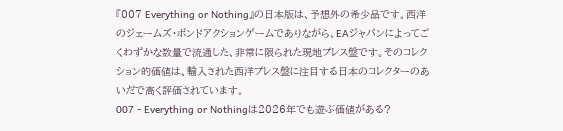『007 Everything or Nothing』の日本版は、予想外の希少品です。西洋のジェームズ・ボンドアクションゲームでありながら、EAジャパンによってごくわずかな数量で流通した、非常に限られた現地プレス盤です。そのコレクション的価値は、輸入された西洋プレス盤に注目する日本のコレクターのあいだで高く評価されています。
007 - Everything or Nothingは2026年でも遊ぶ価値がある?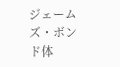ジェームズ・ボンド体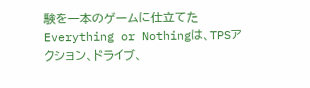験を一本のゲームに仕立てたEverything or Nothingは、TPSアクション、ドライブ、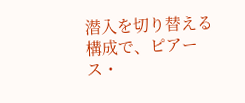潜入を切り替える構成で、ピアース・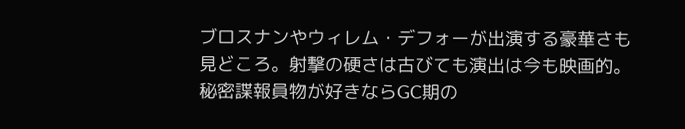ブロスナンやウィレム・デフォーが出演する豪華さも見どころ。射撃の硬さは古びても演出は今も映画的。秘密諜報員物が好きならGC期の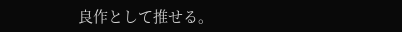良作として推せる。